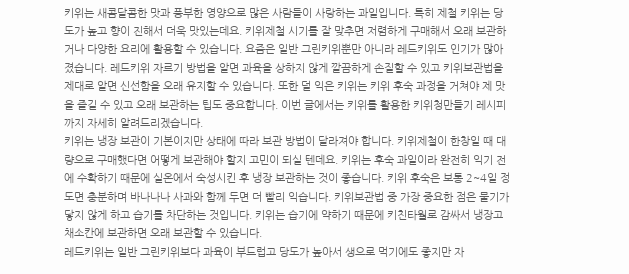키위는 새콤달콤한 맛과 풍부한 영양으로 많은 사람들이 사랑하는 과일입니다. 특히 제철 키위는 당도가 높고 향이 진해서 더욱 맛있는데요. 키위제철 시기를 잘 맞추면 저렴하게 구매해서 오래 보관하거나 다양한 요리에 활용할 수 있습니다. 요즘은 일반 그린키위뿐만 아니라 레드키위도 인기가 많아졌습니다. 레드키위 자르기 방법을 알면 과육을 상하지 않게 깔끔하게 손질할 수 있고 키위보관법을 제대로 알면 신선함을 오래 유지할 수 있습니다. 또한 덜 익은 키위는 키위 후숙 과정을 거쳐야 제 맛을 즐길 수 있고 오래 보관하는 팁도 중요합니다. 이번 글에서는 키위를 활용한 키위청만들기 레시피까지 자세히 알려드리겠습니다.
키위는 냉장 보관이 기본이지만 상태에 따라 보관 방법이 달라져야 합니다. 키위제철이 한창일 때 대량으로 구매했다면 어떻게 보관해야 할지 고민이 되실 텐데요. 키위는 후숙 과일이라 완전히 익기 전에 수확하기 때문에 실온에서 숙성시킨 후 냉장 보관하는 것이 좋습니다. 키위 후숙은 보통 2~4일 정도면 충분하며 바나나나 사과와 함께 두면 더 빨리 익습니다. 키위보관법 중 가장 중요한 점은 물기가 닿지 않게 하고 습기를 차단하는 것입니다. 키위는 습기에 약하기 때문에 키친타월로 감싸서 냉장고 채소칸에 보관하면 오래 보관할 수 있습니다.
레드키위는 일반 그린키위보다 과육이 부드럽고 당도가 높아서 생으로 먹기에도 좋지만 자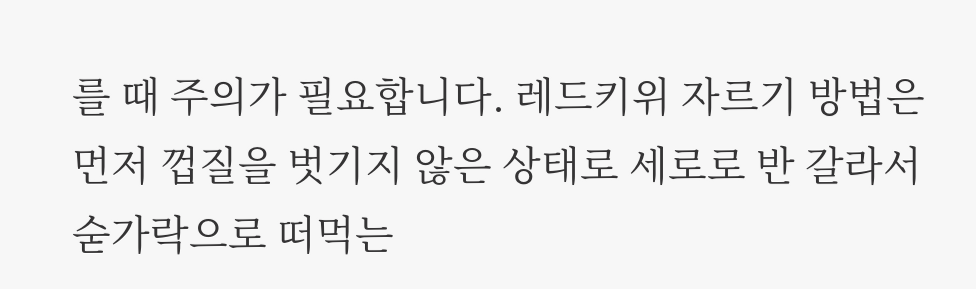를 때 주의가 필요합니다. 레드키위 자르기 방법은 먼저 껍질을 벗기지 않은 상태로 세로로 반 갈라서 숟가락으로 떠먹는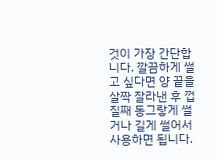것이 가장 간단합니다. 깔끔하게 썰고 싶다면 양 끝을 살짝 잘라낸 후 껍질째 동그랗게 썰거나 길게 썰어서 사용하면 됩니다.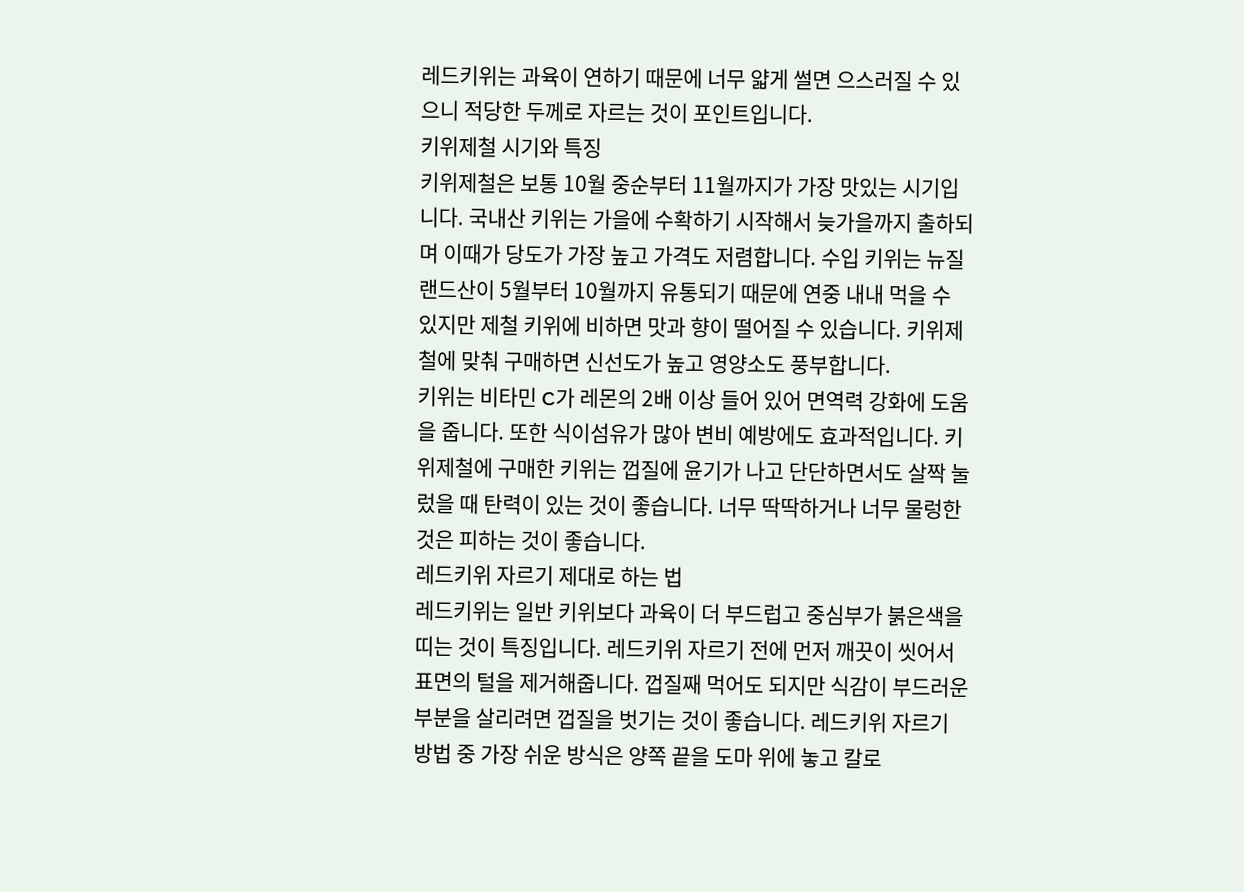레드키위는 과육이 연하기 때문에 너무 얇게 썰면 으스러질 수 있으니 적당한 두께로 자르는 것이 포인트입니다.
키위제철 시기와 특징
키위제철은 보통 10월 중순부터 11월까지가 가장 맛있는 시기입니다. 국내산 키위는 가을에 수확하기 시작해서 늦가을까지 출하되며 이때가 당도가 가장 높고 가격도 저렴합니다. 수입 키위는 뉴질랜드산이 5월부터 10월까지 유통되기 때문에 연중 내내 먹을 수 있지만 제철 키위에 비하면 맛과 향이 떨어질 수 있습니다. 키위제철에 맞춰 구매하면 신선도가 높고 영양소도 풍부합니다.
키위는 비타민 C가 레몬의 2배 이상 들어 있어 면역력 강화에 도움을 줍니다. 또한 식이섬유가 많아 변비 예방에도 효과적입니다. 키위제철에 구매한 키위는 껍질에 윤기가 나고 단단하면서도 살짝 눌렀을 때 탄력이 있는 것이 좋습니다. 너무 딱딱하거나 너무 물렁한 것은 피하는 것이 좋습니다.
레드키위 자르기 제대로 하는 법
레드키위는 일반 키위보다 과육이 더 부드럽고 중심부가 붉은색을 띠는 것이 특징입니다. 레드키위 자르기 전에 먼저 깨끗이 씻어서 표면의 털을 제거해줍니다. 껍질째 먹어도 되지만 식감이 부드러운 부분을 살리려면 껍질을 벗기는 것이 좋습니다. 레드키위 자르기 방법 중 가장 쉬운 방식은 양쪽 끝을 도마 위에 놓고 칼로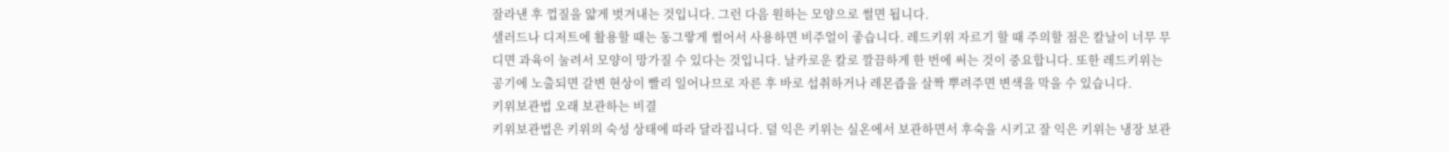잘라낸 후 껍질을 얇게 벗겨내는 것입니다. 그런 다음 원하는 모양으로 썰면 됩니다.
샐러드나 디저트에 활용할 때는 동그랗게 썰어서 사용하면 비주얼이 좋습니다. 레드키위 자르기 할 때 주의할 점은 칼날이 너무 무디면 과육이 눌려서 모양이 망가질 수 있다는 것입니다. 날카로운 칼로 깔끔하게 한 번에 써는 것이 중요합니다. 또한 레드키위는 공기에 노출되면 갈변 현상이 빨리 일어나므로 자른 후 바로 섭취하거나 레몬즙을 살짝 뿌려주면 변색을 막을 수 있습니다.
키위보관법 오래 보관하는 비결
키위보관법은 키위의 숙성 상태에 따라 달라집니다. 덜 익은 키위는 실온에서 보관하면서 후숙을 시키고 잘 익은 키위는 냉장 보관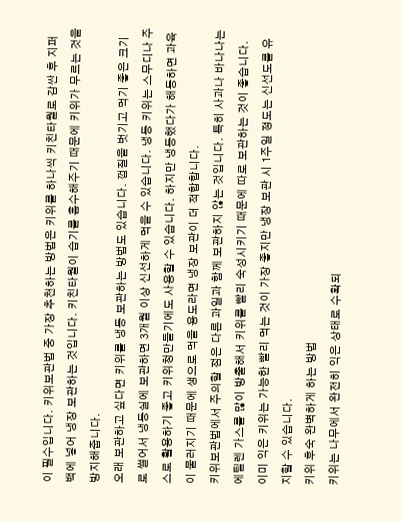이 필수입니다. 키위보관법 중 가장 추천하는 방법은 키위를 하나씩 키친타월로 감싼 후 지퍼백에 넣어 냉장 보관하는 것입니다. 키친타월이 습기를 흡수해주기 때문에 키위가 무르는 것을 방지해줍니다.
오래 보관하고 싶다면 키위를 냉동 보관하는 방법도 있습니다. 껍질을 벗기고 먹기 좋은 크기로 썰어서 냉동실에 보관하면 3개월 이상 신선하게 먹을 수 있습니다. 냉동 키위는 스무디나 주스로 활용하기 좋고 키위청만들기에도 사용할 수 있습니다. 하지만 냉동했다가 해동하면 과육이 물러지기 때문에 생으로 먹을 용도라면 냉장 보관이 더 적합합니다.
키위보관법에서 주의할 점은 다른 과일과 함께 보관하지 않는 것입니다. 특히 사과나 바나나는 에틸렌 가스를 많이 방출해서 키위를 빨리 숙성시키기 때문에 따로 보관하는 것이 좋습니다. 이미 익은 키위는 가능한 빨리 먹는 것이 가장 좋지만 냉장 보관 시 1주일 정도는 신선도를 유지할 수 있습니다.
키위 후숙 완벽하게 하는 방법
키위는 나무에서 완전히 익은 상태로 수확되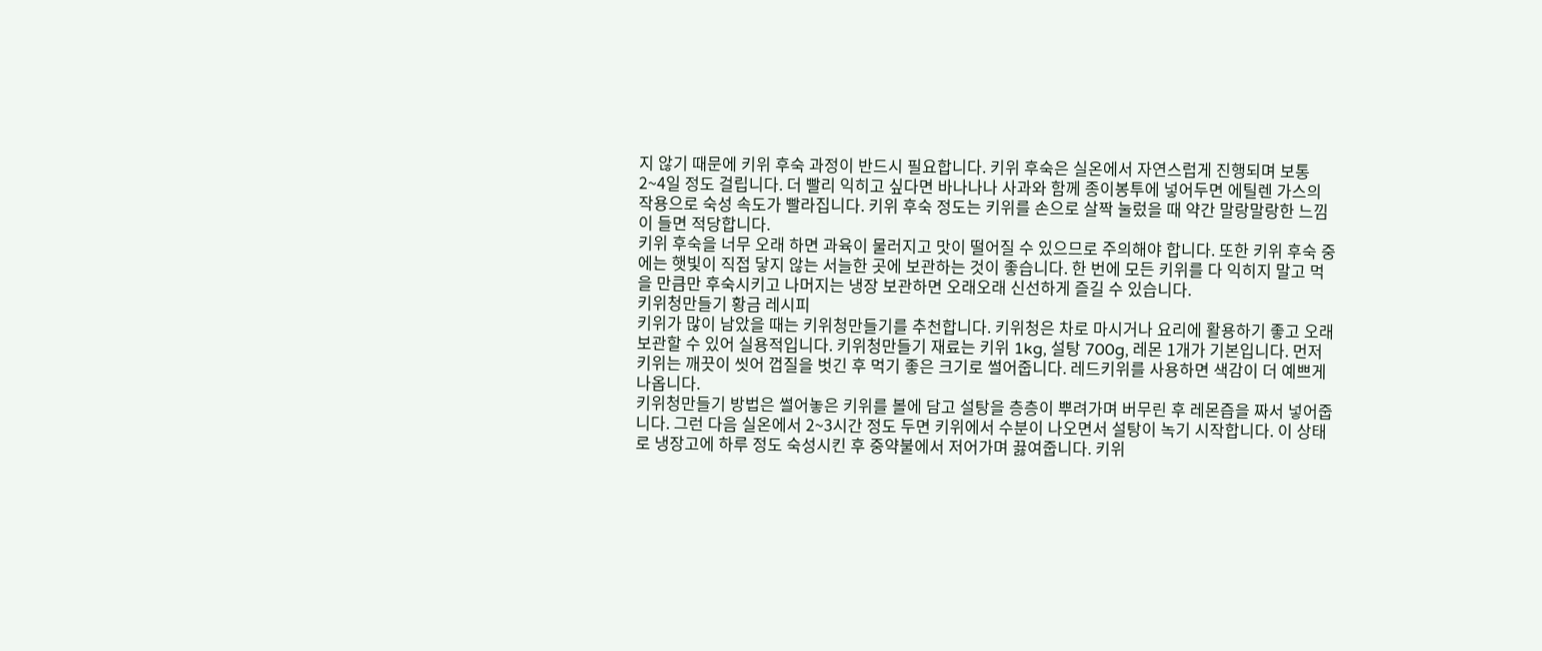지 않기 때문에 키위 후숙 과정이 반드시 필요합니다. 키위 후숙은 실온에서 자연스럽게 진행되며 보통 2~4일 정도 걸립니다. 더 빨리 익히고 싶다면 바나나나 사과와 함께 종이봉투에 넣어두면 에틸렌 가스의 작용으로 숙성 속도가 빨라집니다. 키위 후숙 정도는 키위를 손으로 살짝 눌렀을 때 약간 말랑말랑한 느낌이 들면 적당합니다.
키위 후숙을 너무 오래 하면 과육이 물러지고 맛이 떨어질 수 있으므로 주의해야 합니다. 또한 키위 후숙 중에는 햇빛이 직접 닿지 않는 서늘한 곳에 보관하는 것이 좋습니다. 한 번에 모든 키위를 다 익히지 말고 먹을 만큼만 후숙시키고 나머지는 냉장 보관하면 오래오래 신선하게 즐길 수 있습니다.
키위청만들기 황금 레시피
키위가 많이 남았을 때는 키위청만들기를 추천합니다. 키위청은 차로 마시거나 요리에 활용하기 좋고 오래 보관할 수 있어 실용적입니다. 키위청만들기 재료는 키위 1kg, 설탕 700g, 레몬 1개가 기본입니다. 먼저 키위는 깨끗이 씻어 껍질을 벗긴 후 먹기 좋은 크기로 썰어줍니다. 레드키위를 사용하면 색감이 더 예쁘게 나옵니다.
키위청만들기 방법은 썰어놓은 키위를 볼에 담고 설탕을 층층이 뿌려가며 버무린 후 레몬즙을 짜서 넣어줍니다. 그런 다음 실온에서 2~3시간 정도 두면 키위에서 수분이 나오면서 설탕이 녹기 시작합니다. 이 상태로 냉장고에 하루 정도 숙성시킨 후 중약불에서 저어가며 끓여줍니다. 키위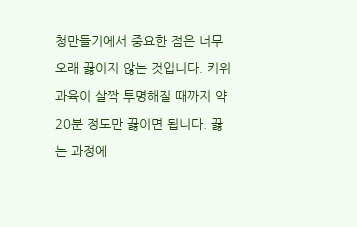청만들기에서 중요한 점은 너무 오래 끓이지 않는 것입니다. 키위 과육이 살짝 투명해질 때까지 약 20분 정도만 끓이면 됩니다. 끓는 과정에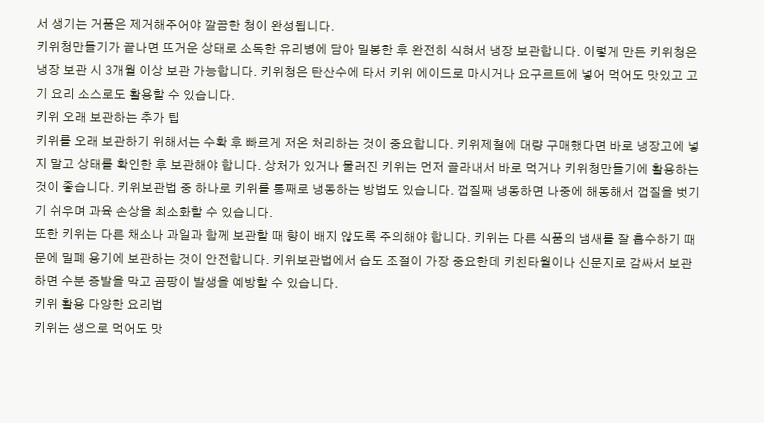서 생기는 거품은 제거해주어야 깔끔한 청이 완성됩니다.
키위청만들기가 끝나면 뜨거운 상태로 소독한 유리병에 담아 밀봉한 후 완전히 식혀서 냉장 보관합니다. 이렇게 만든 키위청은 냉장 보관 시 3개월 이상 보관 가능합니다. 키위청은 탄산수에 타서 키위 에이드로 마시거나 요구르트에 넣어 먹어도 맛있고 고기 요리 소스로도 활용할 수 있습니다.
키위 오래 보관하는 추가 팁
키위를 오래 보관하기 위해서는 수확 후 빠르게 저온 처리하는 것이 중요합니다. 키위제철에 대량 구매했다면 바로 냉장고에 넣지 말고 상태를 확인한 후 보관해야 합니다. 상처가 있거나 물러진 키위는 먼저 골라내서 바로 먹거나 키위청만들기에 활용하는 것이 좋습니다. 키위보관법 중 하나로 키위를 통째로 냉동하는 방법도 있습니다. 껍질째 냉동하면 나중에 해동해서 껍질을 벗기기 쉬우며 과육 손상을 최소화할 수 있습니다.
또한 키위는 다른 채소나 과일과 함께 보관할 때 향이 배지 않도록 주의해야 합니다. 키위는 다른 식품의 냄새를 잘 흡수하기 때문에 밀폐 용기에 보관하는 것이 안전합니다. 키위보관법에서 습도 조절이 가장 중요한데 키친타월이나 신문지로 감싸서 보관하면 수분 증발을 막고 곰팡이 발생을 예방할 수 있습니다.
키위 활용 다양한 요리법
키위는 생으로 먹어도 맛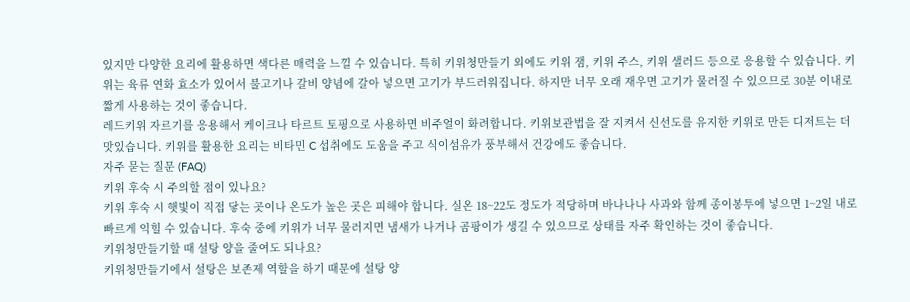있지만 다양한 요리에 활용하면 색다른 매력을 느낄 수 있습니다. 특히 키위청만들기 외에도 키위 잼, 키위 주스, 키위 샐러드 등으로 응용할 수 있습니다. 키위는 육류 연화 효소가 있어서 불고기나 갈비 양념에 갈아 넣으면 고기가 부드러워집니다. 하지만 너무 오래 재우면 고기가 물러질 수 있으므로 30분 이내로 짧게 사용하는 것이 좋습니다.
레드키위 자르기를 응용해서 케이크나 타르트 토핑으로 사용하면 비주얼이 화려합니다. 키위보관법을 잘 지켜서 신선도를 유지한 키위로 만든 디저트는 더 맛있습니다. 키위를 활용한 요리는 비타민 C 섭취에도 도움을 주고 식이섬유가 풍부해서 건강에도 좋습니다.
자주 묻는 질문 (FAQ)
키위 후숙 시 주의할 점이 있나요?
키위 후숙 시 햇빛이 직접 닿는 곳이나 온도가 높은 곳은 피해야 합니다. 실온 18~22도 정도가 적당하며 바나나나 사과와 함께 종이봉투에 넣으면 1~2일 내로 빠르게 익힐 수 있습니다. 후숙 중에 키위가 너무 물러지면 냄새가 나거나 곰팡이가 생길 수 있으므로 상태를 자주 확인하는 것이 좋습니다.
키위청만들기할 때 설탕 양을 줄여도 되나요?
키위청만들기에서 설탕은 보존제 역할을 하기 때문에 설탕 양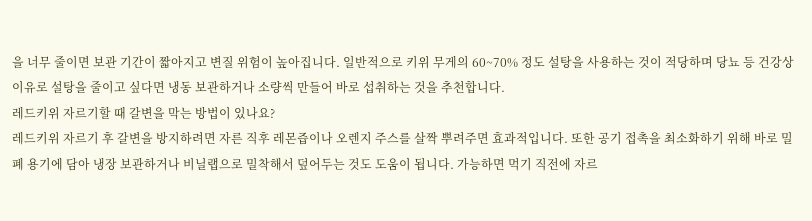을 너무 줄이면 보관 기간이 짧아지고 변질 위험이 높아집니다. 일반적으로 키위 무게의 60~70% 정도 설탕을 사용하는 것이 적당하며 당뇨 등 건강상 이유로 설탕을 줄이고 싶다면 냉동 보관하거나 소량씩 만들어 바로 섭취하는 것을 추천합니다.
레드키위 자르기할 때 갈변을 막는 방법이 있나요?
레드키위 자르기 후 갈변을 방지하려면 자른 직후 레몬즙이나 오렌지 주스를 살짝 뿌려주면 효과적입니다. 또한 공기 접촉을 최소화하기 위해 바로 밀폐 용기에 담아 냉장 보관하거나 비닐랩으로 밀착해서 덮어두는 것도 도움이 됩니다. 가능하면 먹기 직전에 자르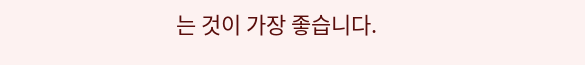는 것이 가장 좋습니다.